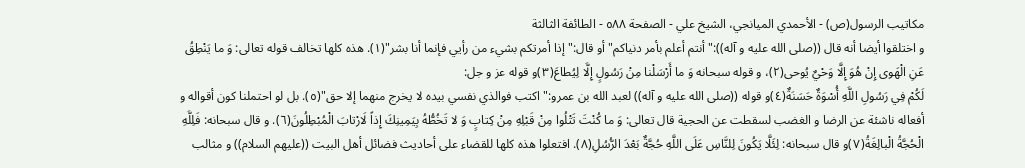مكاتيب الرسول(ص) - الأحمدي الميانجي، الشيخ علي - الصفحة ٥٨٨ - الطائفة الثالثة
و اختلقوا أيضا أنه قال ((صلى الله عليه و آله)):" أنتم أعلم بأمر دنياكم" أو قال:" إذا أمرتكم بشيء من رأيي فإنما أنا بشر"(١). هذه كلها تخالف قوله تعالى: وَ ما يَنْطِقُ عَنِ الْهَوى إِنْ هُوَ إِلَّا وَحْيٌ يُوحى(٢)، و قوله سبحانه وَ ما أَرْسَلْنا مِنْ رَسُولٍ إِلَّا لِيُطاعَ(٣)و قوله عز و جل:
لَكُمْ فِي رَسُولِ اللَّهِ أُسْوَةٌ حَسَنَةٌ(٤)و قوله ((صلى الله عليه و آله)) لعبد الله بن عمرو:" اكتب فوالذي نفسي بيده لا يخرج منهما إلا حق"(٥). بل لو احتملنا كون أقواله و أفعاله ناشئة عن الرضا و الغضب لسقطت عن الحجية قال تعالى: وَ ما كُنْتَ تَتْلُوا مِنْ قَبْلِهِ مِنْ كِتابٍ وَ لا تَخُطُّهُ بِيَمِينِكَ إِذاً لَارْتابَ الْمُبْطِلُونَ(٦). و قال سبحانه: فَلِلَّهِ الْحُجَّةُ الْبالِغَةُ(٧)و قال سبحانه: لِئَلَّا يَكُونَ لِلنَّاسِ عَلَى اللَّهِ حُجَّةٌ بَعْدَ الرُّسُلِ(٨). افتعلوا هذه كلها للقضاء على أحاديث فضائل أهل البيت ((عليهم السلام)) و مثالب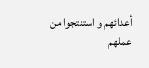أعدائهم و استنتجوا من عملهم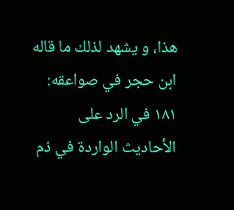هذا، و يشهد لذلك ما قاله ابن حجر في صواعقه:
١٨١ في الرد على الأحاديث الواردة في ذم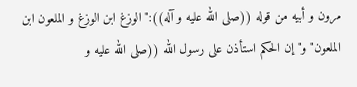مرون و أبيه من قوله ((صلى الله عليه و آله)):" الوزغ ابن الوزغ و الملعون ابن الملعون" و" إن الحكم استأذن على رسول الله ((صلى الله عليه و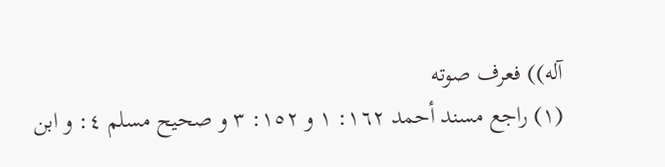آله)) فعرف صوته
(١) راجع مسند أحمد ١٦٢: ١ و ١٥٢: ٣ و صحيح مسلم ٤: و ابن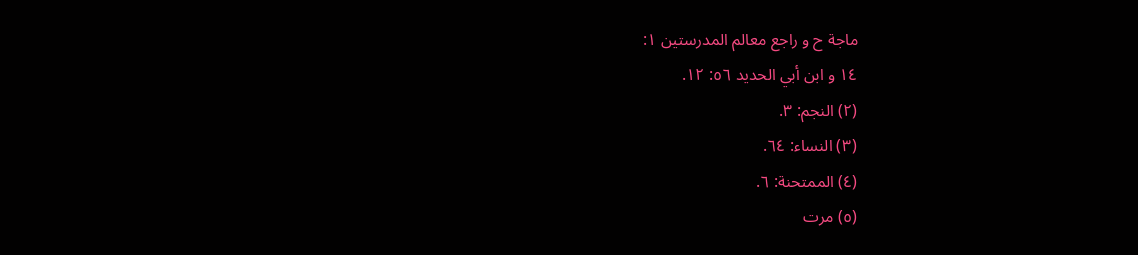ماجة ح و راجع معالم المدرستين ١:
١٤ و ابن أبي الحديد ٥٦: ١٢.
(٢) النجم: ٣.
(٣) النساء: ٦٤.
(٤) الممتحنة: ٦.
(٥) مرت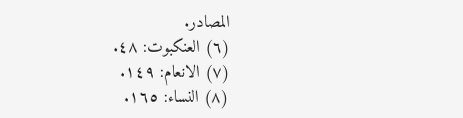المصادر.
(٦) العنكبوت: ٤٨.
(٧) الانعام: ١٤٩.
(٨) النساء: ١٦٥.